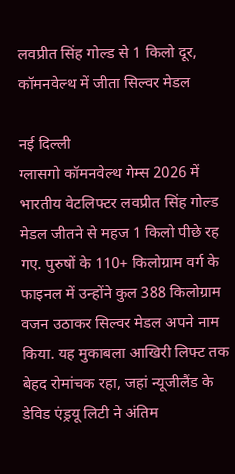लवप्रीत सिंह गोल्ड से 1 किलो दूर, कॉमनवेल्थ में जीता सिल्वर मेडल

नई दिल्ली
ग्लासगो कॉमनवेल्थ गेम्स 2026 में भारतीय वेटलिफ्टर लवप्रीत सिंह गोल्ड मेडल जीतने से महज 1 किलो पीछे रह गए. पुरुषों के 110+ किलोग्राम वर्ग के फाइनल में उन्होंने कुल 388 किलोग्राम वजन उठाकर सिल्वर मेडल अपने नाम किया. यह मुकाबला आखिरी लिफ्ट तक बेहद रोमांचक रहा, जहां न्यूजीलैंड के डेविड एंड्रयू लिटी ने अंतिम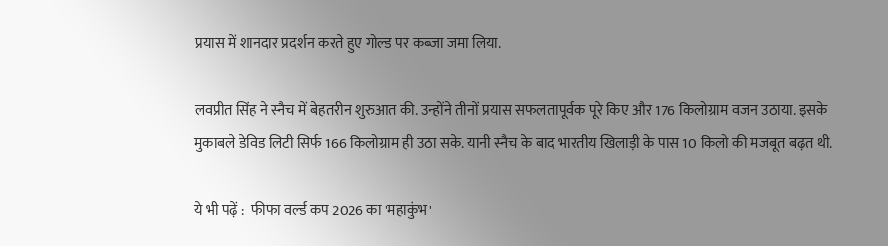प्रयास में शानदार प्रदर्शन करते हुए गोल्ड पर कब्जा जमा लिया.

लवप्रीत सिंह ने स्नैच में बेहतरीन शुरुआत की. उन्होंने तीनों प्रयास सफलतापूर्वक पूरे किए और 176 किलोग्राम वजन उठाया. इसके मुकाबले डेविड लिटी सिर्फ 166 किलोग्राम ही उठा सके. यानी स्नैच के बाद भारतीय खिलाड़ी के पास 10 किलो की मजबूत बढ़त थी.

ये भी पढ़ें :  फीफा वर्ल्ड कप 2026 का 'महाकुंभ'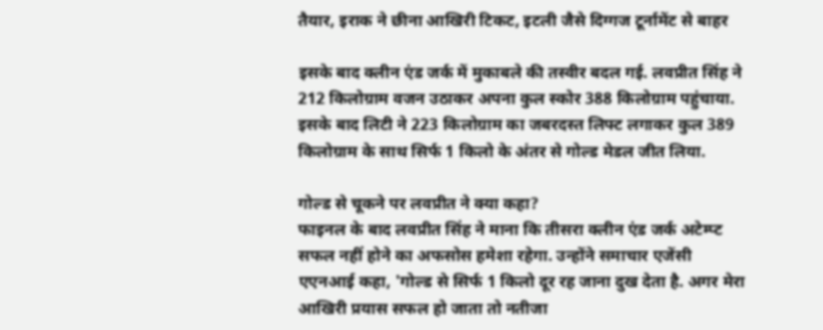तैयार, इराक ने छीना आखिरी टिकट, इटली जैसे दिग्गज टूर्नामेंट से बाहर

इसके बाद क्लीन एंड जर्क में मुकाबले की तस्वीर बदल गई. लवप्रीत सिंह ने 212 किलोग्राम वजन उठाकर अपना कुल स्कोर 388 किलोग्राम पहुंचाया. इसके बाद लिटी ने 223 किलोग्राम का जबरदस्त लिफ्ट लगाकर कुल 389 किलोग्राम के साथ सिर्फ 1 किलो के अंतर से गोल्ड मेडल जीत लिया.

गोल्ड से चूकने पर लवप्रीत ने क्या कहा?
फाइनल के बाद लवप्रीत सिंह ने माना कि तीसरा क्लीन एंड जर्क अटेम्प्ट सफल नहीं होने का अफसोस हमेशा रहेगा. उन्होंने समाचार एजेंसी एएनआई कहा, 'गोल्ड से सिर्फ 1 किलो दूर रह जाना दुख देता है. अगर मेरा आखिरी प्रयास सफल हो जाता तो नतीजा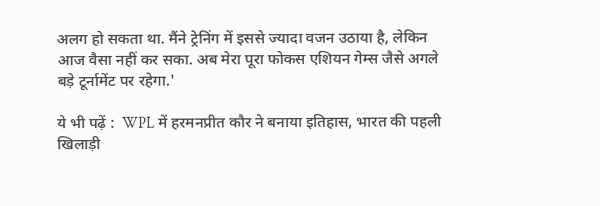अलग हो सकता था. मैंने ट्रेनिंग में इससे ज्यादा वजन उठाया है, लेकिन आज वैसा नहीं कर सका. अब मेरा पूरा फोकस एशियन गेम्स जैसे अगले बड़े टूर्नामेंट पर रहेगा.'

ये भी पढ़ें :  WPL में हरमनप्रीत कौर ने बनाया इतिहास, भारत की पहली खिलाड़ी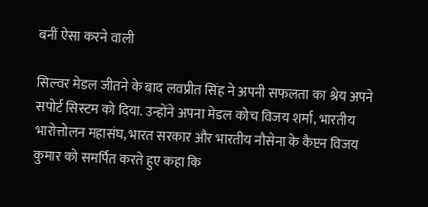बनीं ऐसा करने वाली

सिल्वर मेडल जीतने के बाद लवप्रीत सिंह ने अपनी सफलता का श्रेय अपने सपोर्ट सिस्टम को दिया. उन्होंने अपना मेडल कोच विजय शर्मा, भारतीय भारोत्तोलन महासंघ, भारत सरकार और भारतीय नौसेना के कैप्टन विजय कुमार को समर्पित करते हुए कहा कि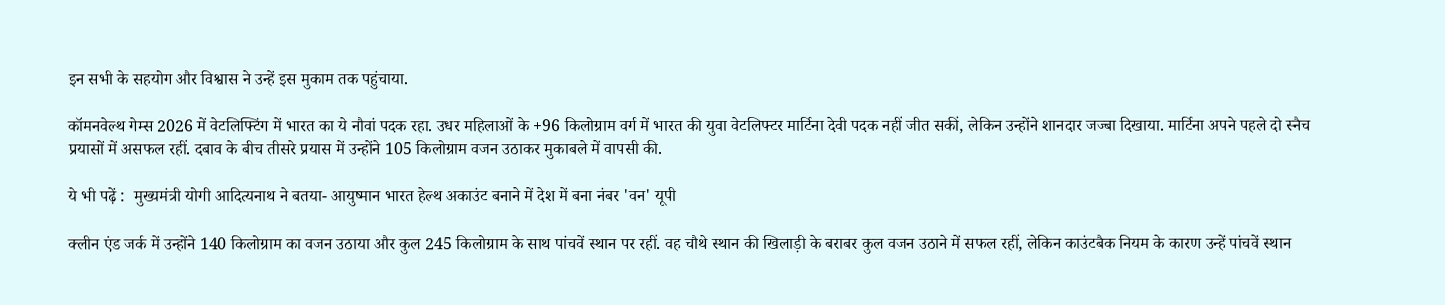इन सभी के सहयोग और विश्वास ने उन्हें इस मुकाम तक पहुंचाया.

कॉमनवेल्थ गेम्स 2026 में वेटलिफ्टिंग में भारत का ये नौवां पदक रहा. उधर महिलाओं के +96 किलोग्राम वर्ग में भारत की युवा वेटलिफ्टर मार्टिना देवी पदक नहीं जीत सकीं, लेकिन उन्होंने शानदार जज्बा दिखाया. मार्टिना अपने पहले दो स्नैच प्रयासों में असफल रहीं. दबाव के बीच तीसरे प्रयास में उन्होंने 105 किलोग्राम वजन उठाकर मुकाबले में वापसी की.

ये भी पढ़ें :  मुख्यमंत्री योगी आदित्यनाथ ने बतया- आयुष्मान भारत हेल्थ अकाउंट बनाने में देश में बना नंबर 'वन' यूपी

क्लीन एंड जर्क में उन्होंने 140 किलोग्राम का वजन उठाया और कुल 245 किलोग्राम के साथ पांचवें स्थान पर रहीं. वह चौथे स्थान की खिलाड़ी के बराबर कुल वजन उठाने में सफल रहीं, लेकिन काउंटबैक नियम के कारण उन्हें पांचवें स्थान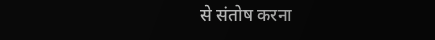से संतोष करना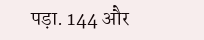पड़ा. 144 और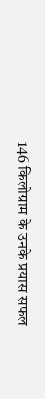146 किलोग्राम के उनके प्रयास सफल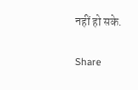नहीं हो सके.

Share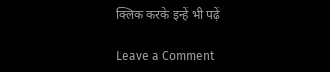क्लिक करके इन्हें भी पढ़ें

Leave a Comment